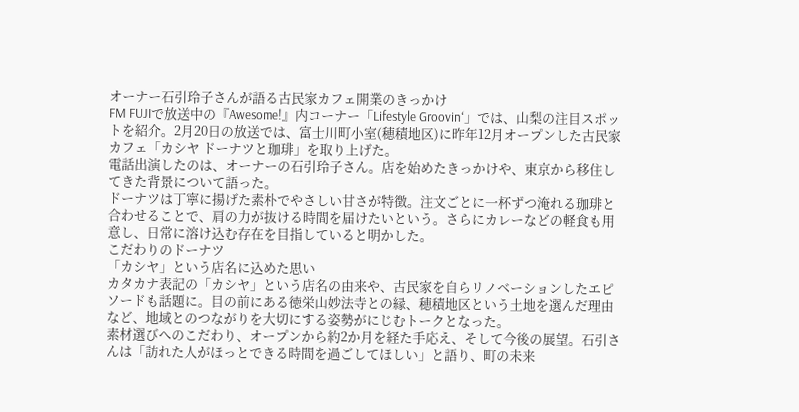オーナー石引玲子さんが語る古民家カフェ開業のきっかけ
FM FUJIで放送中の『Awesome!』内コーナー「Lifestyle Groovin‘」では、山梨の注目スポットを紹介。2月20日の放送では、富士川町小室(穂積地区)に昨年12月オープンした古民家カフェ「カシヤ ドーナツと珈琲」を取り上げた。
電話出演したのは、オーナーの石引玲子さん。店を始めたきっかけや、東京から移住してきた背景について語った。
ドーナツは丁寧に揚げた素朴でやさしい甘さが特徴。注文ごとに一杯ずつ淹れる珈琲と合わせることで、肩の力が抜ける時間を届けたいという。さらにカレーなどの軽食も用意し、日常に溶け込む存在を目指していると明かした。
こだわりのドーナツ
「カシヤ」という店名に込めた思い
カタカナ表記の「カシヤ」という店名の由来や、古民家を自らリノベーションしたエピソードも話題に。目の前にある徳栄山妙法寺との縁、穂積地区という土地を選んだ理由など、地域とのつながりを大切にする姿勢がにじむトークとなった。
素材選びへのこだわり、オープンから約2か月を経た手応え、そして今後の展望。石引さんは「訪れた人がほっとできる時間を過ごしてほしい」と語り、町の未来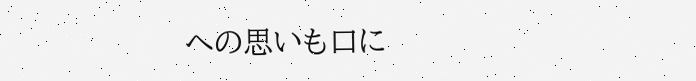への思いも口に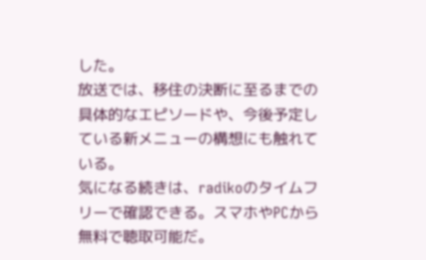した。
放送では、移住の決断に至るまでの具体的なエピソードや、今後予定している新メニューの構想にも触れている。
気になる続きは、radikoのタイムフリーで確認できる。スマホやPCから無料で聴取可能だ。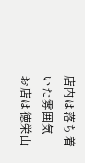店内は落ち着いた雰囲気
お店は徳栄山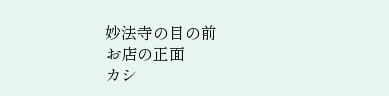妙法寺の目の前
お店の正面
カシ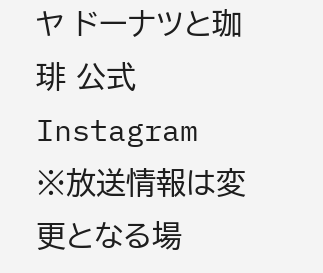ヤ ドーナツと珈琲 公式Instagram
※放送情報は変更となる場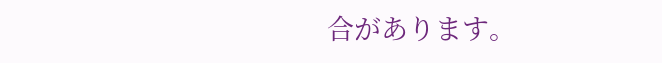合があります。